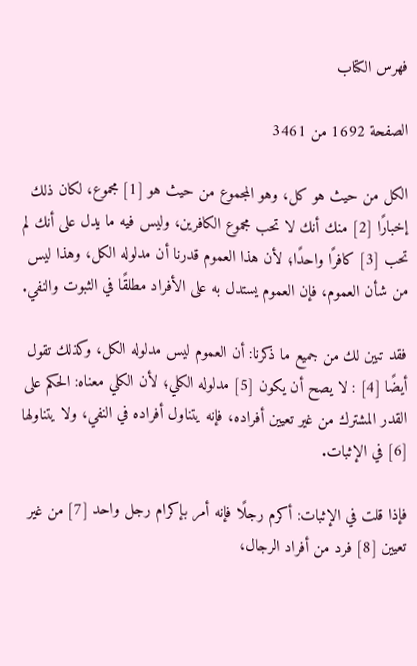فهرس الكتاب

الصفحة 1692 من 3461

الكل من حيث هو كل، وهو المجموع من حيث هو [1] مجموع، لكان ذلك إخبارًا [2] منك أنك لا تحب مجموع الكافرين، وليس فيه ما يدل على أنك لم تحب [3] كافرًا واحدًا؛ لأن هذا العموم قدرنا أن مدلوله الكل، وهذا ليس من شأن العموم، فإن العموم يستدل به على الأفراد مطلقًا في الثبوت والنفي.

فقد تبين لك من جميع ما ذكرنا: أن العموم ليس مدلوله الكل، وكذلك تقول أيضًا [4] : لا يصح أن يكون [5] مدلوله الكلي؛ لأن الكلي معناه: الحكم على القدر المشترك من غير تعيين أفراده، فإنه يتناول أفراده في النفي، ولا يتناولها [6] في الإثبات.

فإذا قلت في الإثبات: أكرم رجلًا فإنه أمر بإكرام رجل واحد [7] من غير تعيين [8] فرد من أفراد الرجال،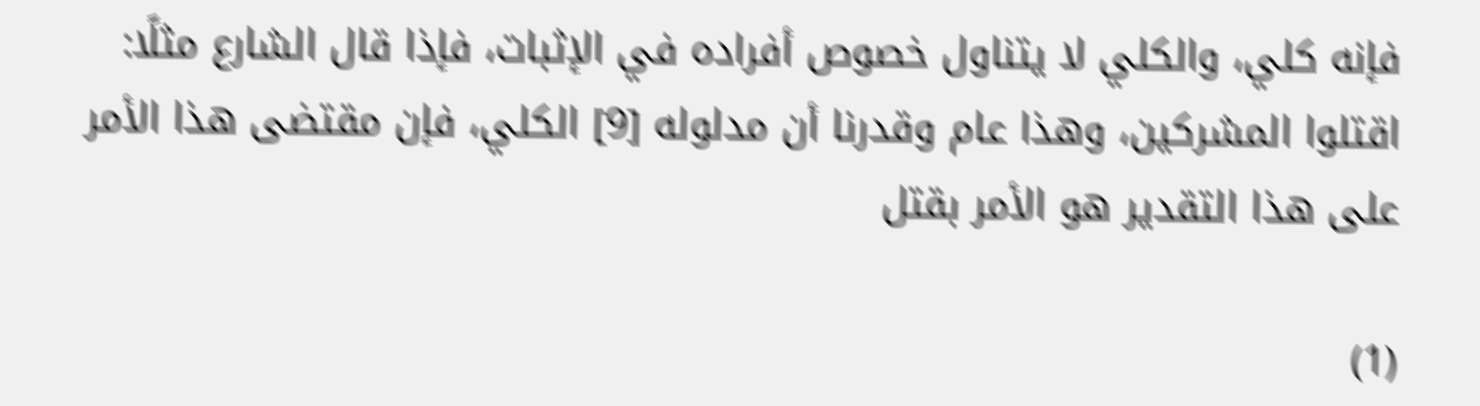فإنه كلي، والكلي لا يتناول خصوص أفراده في الإثبات، فإذا قال الشارع مثلًا: اقتلوا المشركين، وهذا عام وقدرنا أن مدلوله [9] الكلي، فإن مقتضى هذا الأمر على هذا التقدير هو الأمر بقتل

(1)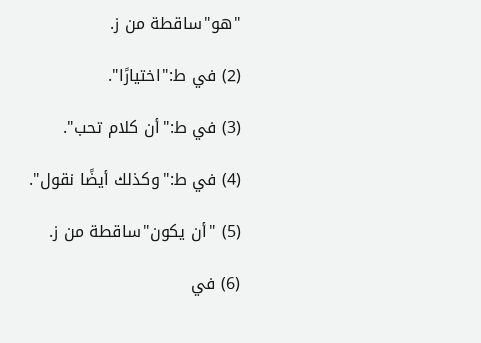"هو"ساقطة من ز.

(2) في ط:"اختيارًا".

(3) في ط:"أن كلام تحب".

(4) في ط:"وكذلك أيضًا نقول".

(5) "أن يكون"ساقطة من ز.

(6) في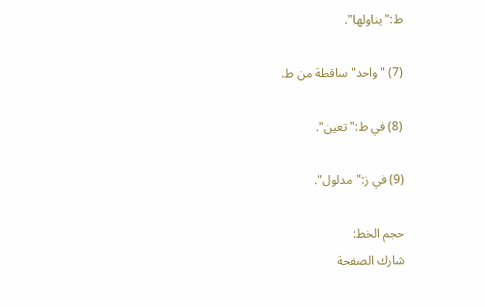ط:"يناولها".

(7) "واحد"ساقطة من ط.

(8) في ط:"تعين".

(9) في ز:"مدلول".

حجم الخط:
شارك الصفحة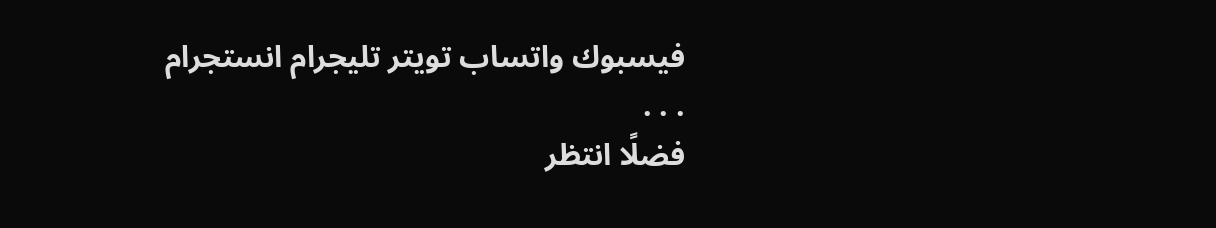فيسبوك واتساب تويتر تليجرام انستجرام
. . .
فضلًا انتظر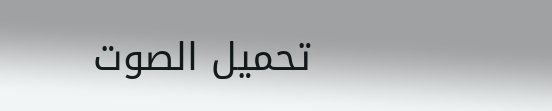تحميل الصوت